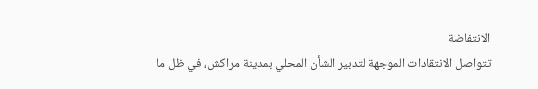الانتفاضة
تتواصل الانتقادات الموجهة لتدبير الشأن المحلي بمدينة مراكش، في ظل ما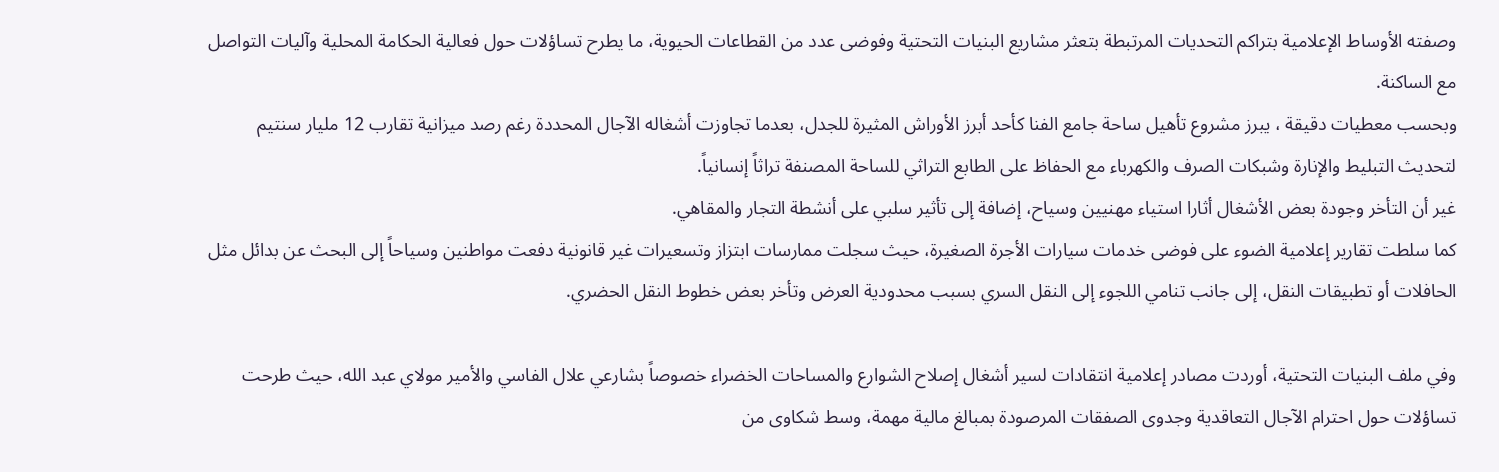وصفته الأوساط الإعلامية بتراكم التحديات المرتبطة بتعثر مشاريع البنيات التحتية وفوضى عدد من القطاعات الحيوية، ما يطرح تساؤلات حول فعالية الحكامة المحلية وآليات التواصل مع الساكنة.
وبحسب معطيات دقيقة ، يبرز مشروع تأهيل ساحة جامع الفنا كأحد أبرز الأوراش المثيرة للجدل، بعدما تجاوزت أشغاله الآجال المحددة رغم رصد ميزانية تقارب 12 مليار سنتيم لتحديث التبليط والإنارة وشبكات الصرف والكهرباء مع الحفاظ على الطابع التراثي للساحة المصنفة تراثاً إنسانياً.
غير أن التأخر وجودة بعض الأشغال أثارا استياء مهنيين وسياح، إضافة إلى تأثير سلبي على أنشطة التجار والمقاهي.
كما سلطت تقارير إعلامية الضوء على فوضى خدمات سيارات الأجرة الصغيرة، حيث سجلت ممارسات ابتزاز وتسعيرات غير قانونية دفعت مواطنين وسياحاً إلى البحث عن بدائل مثل الحافلات أو تطبيقات النقل، إلى جانب تنامي اللجوء إلى النقل السري بسبب محدودية العرض وتأخر بعض خطوط النقل الحضري.

وفي ملف البنيات التحتية، أوردت مصادر إعلامية انتقادات لسير أشغال إصلاح الشوارع والمساحات الخضراء خصوصاً بشارعي علال الفاسي والأمير مولاي عبد الله، حيث طرحت تساؤلات حول احترام الآجال التعاقدية وجدوى الصفقات المرصودة بمبالغ مالية مهمة، وسط شكاوى من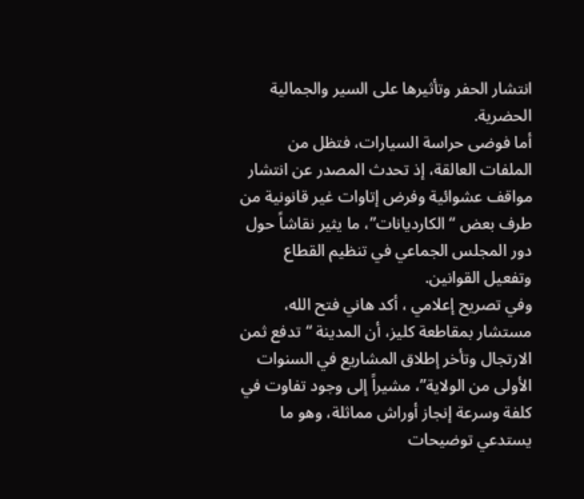انتشار الحفر وتأثيرها على السير والجمالية الحضرية.
أما فوضى حراسة السيارات، فتظل من الملفات العالقة، إذ تحدث المصدر عن انتشار مواقف عشوائية وفرض إتاوات غير قانونية من طرف بعض “الكارديانات”، ما يثير نقاشاً حول دور المجلس الجماعي في تنظيم القطاع وتفعيل القوانين.
وفي تصريح إعلامي ، أكد هاني فتح الله، مستشار بمقاطعة كليز، أن المدينة “تدفع ثمن الارتجال وتأخر إطلاق المشاريع في السنوات الأولى من الولاية”، مشيراً إلى وجود تفاوت في كلفة وسرعة إنجاز أوراش مماثلة، وهو ما يستدعي توضيحات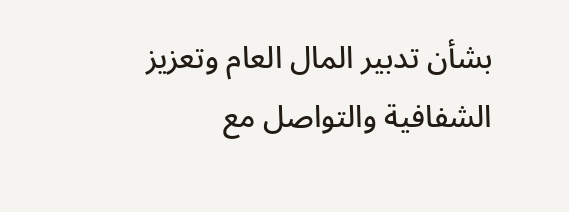بشأن تدبير المال العام وتعزيز الشفافية والتواصل مع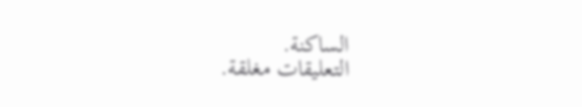الساكنة.
التعليقات مغلقة.